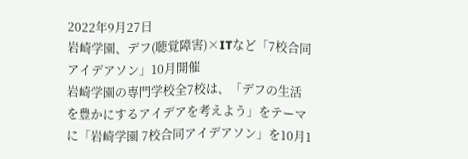2022年9月27日
岩崎学園、デフ(聴覚障害)×ITなど「7校合同アイデアソン」10月開催
岩崎学園の専門学校全7校は、「デフの生活を豊かにするアイデアを考えよう」をテーマに「岩崎学園 7校合同アイデアソン」を10月1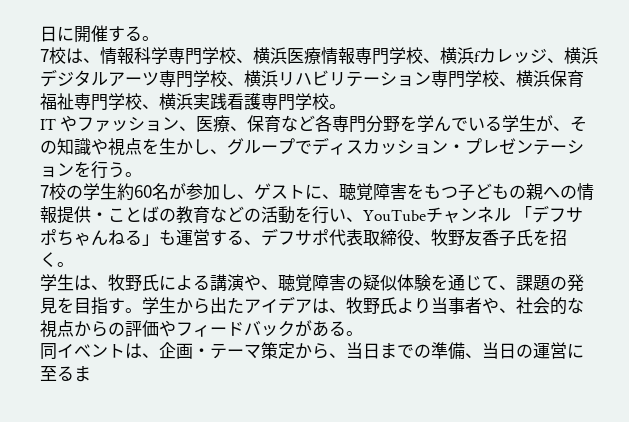日に開催する。
7校は、情報科学専門学校、横浜医療情報専門学校、横浜fカレッジ、横浜デジタルアーツ専門学校、横浜リハビリテーション専門学校、横浜保育福祉専門学校、横浜実践看護専門学校。
IT やファッション、医療、保育など各専門分野を学んでいる学生が、その知識や視点を生かし、グループでディスカッション・プレゼンテーションを行う。
7校の学生約60名が参加し、ゲストに、聴覚障害をもつ子どもの親への情報提供・ことばの教育などの活動を行い、YouTubeチャンネル 「デフサポちゃんねる」も運営する、デフサポ代表取締役、牧野友香子氏を招く。
学生は、牧野氏による講演や、聴覚障害の疑似体験を通じて、課題の発見を目指す。学生から出たアイデアは、牧野氏より当事者や、社会的な視点からの評価やフィードバックがある。
同イベントは、企画・テーマ策定から、当日までの準備、当日の運営に至るま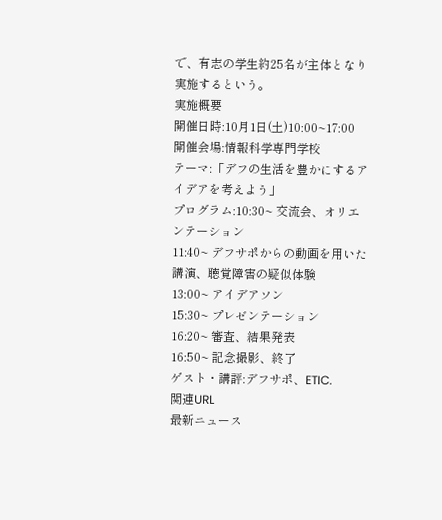で、有志の学生約25名が主体となり実施するという。
実施概要
開催日時:10月1日(土)10:00~17:00
開催会場:情報科学専門学校
テーマ:「デフの生活を豊かにするアイデアを考えよう」
プログラム:10:30~ 交流会、オリエンテーション
11:40~ デフサポからの動画を用いた講演、聴覚障害の疑似体験
13:00~ アイデアソン
15:30~ プレゼンテーション
16:20~ 審査、結果発表
16:50~ 記念撮影、終了
ゲスト・講評:デフサポ、ETIC.
関連URL
最新ニュース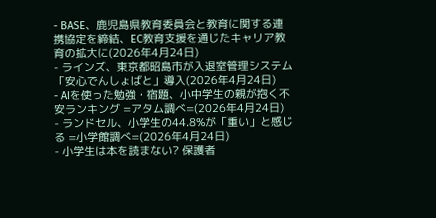- BASE、鹿児島県教育委員会と教育に関する連携協定を締結、EC教育支援を通じたキャリア教育の拡大に(2026年4月24日)
- ラインズ、東京都昭島市が入退室管理システム「安心でんしょばと」導入(2026年4月24日)
- AIを使った勉強・宿題、小中学生の親が抱く不安ランキング =アタム調べ=(2026年4月24日)
- ランドセル、小学生の44.8%が「重い」と感じる =小学館調べ=(2026年4月24日)
- 小学生は本を読まない? 保護者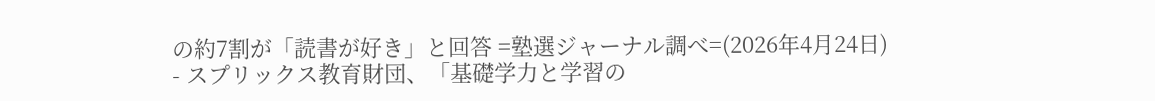の約7割が「読書が好き」と回答 =塾選ジャーナル調べ=(2026年4月24日)
- スプリックス教育財団、「基礎学力と学習の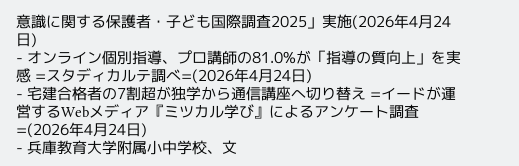意識に関する保護者・子ども国際調査2025」実施(2026年4月24日)
- オンライン個別指導、プロ講師の81.0%が「指導の質向上」を実感 =スタディカルテ調べ=(2026年4月24日)
- 宅建合格者の7割超が独学から通信講座へ切り替え =イードが運営するWebメディア『ミツカル学び』によるアンケート調査=(2026年4月24日)
- 兵庫教育大学附属小中学校、文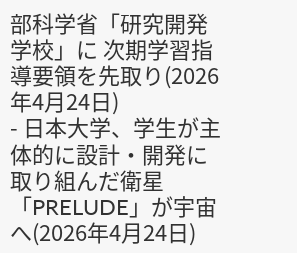部科学省「研究開発学校」に 次期学習指導要領を先取り(2026年4月24日)
- 日本大学、学生が主体的に設計・開発に取り組んだ衛星「PRELUDE」が宇宙へ(2026年4月24日)